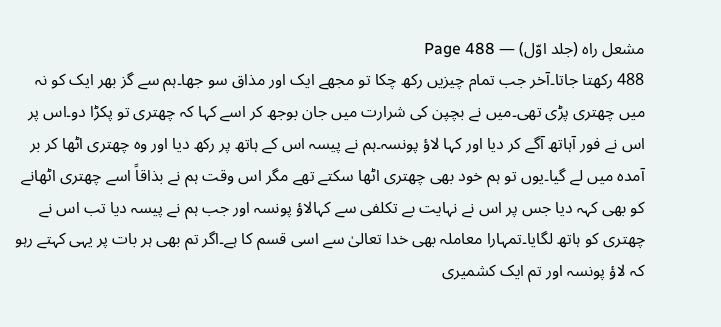مشعل راہ (جلد اوّل) — Page 488
488 رکھتا جاتا۔آخر جب تمام چیزیں رکھ چکا تو مجھے ایک اور مذاق سو جھا۔ہم سے گز بھر ایک کو نہ میں چھتری پڑی تھی۔میں نے بچپن کی شرارت میں جان بوجھ کر اسے کہا کہ چھتری تو پکڑا دو۔اس پر اس نے فور آہاتھ آگے کر دیا اور کہا لاؤ پونسہ۔ہم نے پیسہ اس کے ہاتھ پر رکھ دیا اور وہ چھتری اٹھا کر بر آمدہ میں لے گیا۔یوں تو ہم خود بھی چھتری اٹھا سکتے تھے مگر اس وقت ہم نے بذاقاً اسے چھتری اٹھانے کو بھی کہہ دیا جس پر اس نے نہایت بے تکلفی سے کہالاؤ پونسہ اور جب ہم نے پیسہ دیا تب اس نے چھتری کو ہاتھ لگایا۔تمہارا معاملہ بھی خدا تعالیٰ سے اسی قسم کا ہے۔اگر تم بھی ہر بات پر یہی کہتے رہو کہ لاؤ پونسہ اور تم ایک کشمیری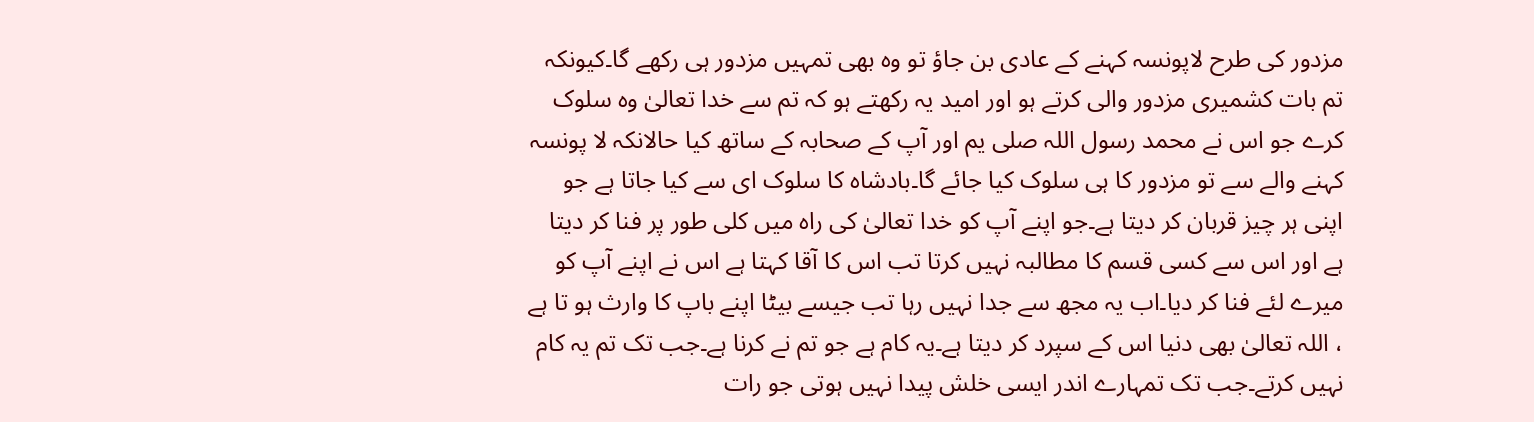مزدور کی طرح لاپونسہ کہنے کے عادی بن جاؤ تو وہ بھی تمہیں مزدور ہی رکھے گا۔کیونکہ تم بات کشمیری مزدور والی کرتے ہو اور امید یہ رکھتے ہو کہ تم سے خدا تعالیٰ وہ سلوک کرے جو اس نے محمد رسول اللہ صلی یم اور آپ کے صحابہ کے ساتھ کیا حالانکہ لا پونسہ کہنے والے سے تو مزدور کا ہی سلوک کیا جائے گا۔بادشاہ کا سلوک ای سے کیا جاتا ہے جو اپنی ہر چیز قربان کر دیتا ہے۔جو اپنے آپ کو خدا تعالیٰ کی راہ میں کلی طور پر فنا کر دیتا ہے اور اس سے کسی قسم کا مطالبہ نہیں کرتا تب اس کا آقا کہتا ہے اس نے اپنے آپ کو میرے لئے فنا کر دیا۔اب یہ مجھ سے جدا نہیں رہا تب جیسے بیٹا اپنے باپ کا وارث ہو تا ہے ، اللہ تعالیٰ بھی دنیا اس کے سپرد کر دیتا ہے۔یہ کام ہے جو تم نے کرنا ہے۔جب تک تم یہ کام نہیں کرتے۔جب تک تمہارے اندر ایسی خلش پیدا نہیں ہوتی جو رات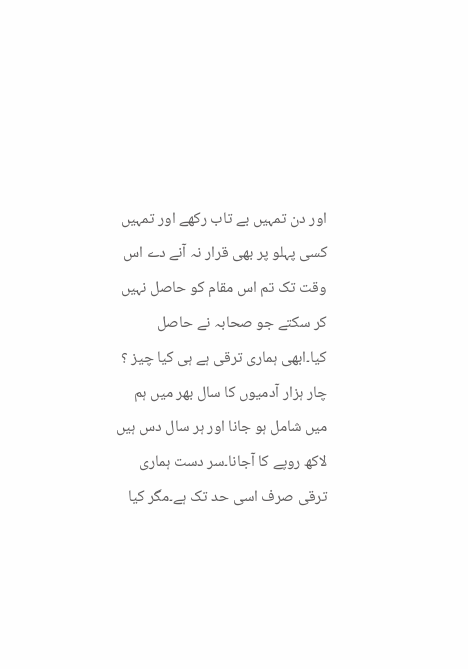اور دن تمہیں بے تاب رکھے اور تمہیں کسی پہلو پر بھی قرار نہ آنے دے اس وقت تک تم اس مقام کو حاصل نہیں کر سکتے جو صحابہ نے حاصل کیا۔ابھی ہماری ترقی ہے ہی کیا چیز ؟ چار ہزار آدمیوں کا سال بھر میں ہم میں شامل ہو جانا اور ہر سال دس ہیں لاکھ روپے کا آجانا۔سر دست ہماری ترقی صرف اسی حد تک ہے۔مگر کیا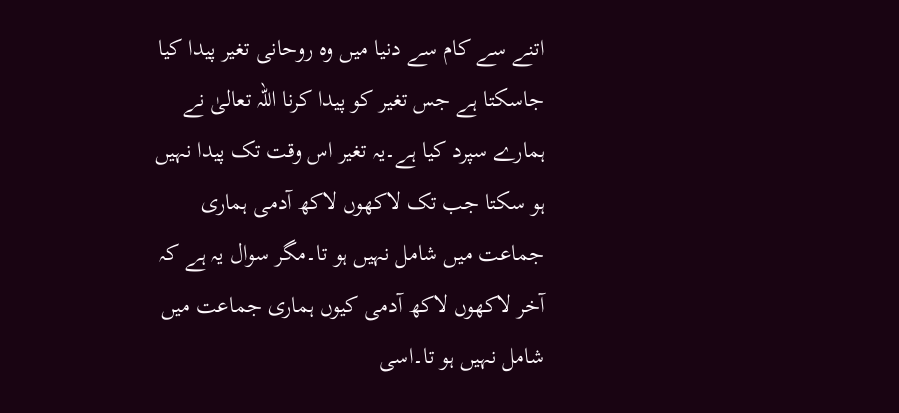اتنے سے کام سے دنیا میں وہ روحانی تغیر پیدا کیا جاسکتا ہے جس تغیر کو پیدا کرنا اللہ تعالیٰ نے ہمارے سپرد کیا ہے۔یہ تغیر اس وقت تک پیدا نہیں ہو سکتا جب تک لاکھوں لاکھ آدمی ہماری جماعت میں شامل نہیں ہو تا۔مگر سوال یہ ہے کہ آخر لاکھوں لاکھ آدمی کیوں ہماری جماعت میں شامل نہیں ہو تا۔اسی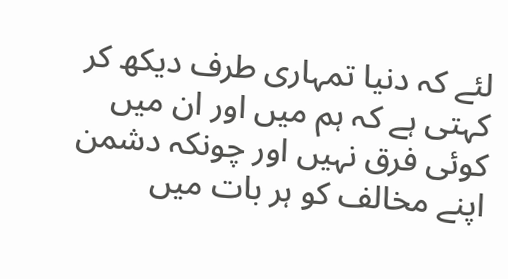لئے کہ دنیا تمہاری طرف دیکھ کر کہتی ہے کہ ہم میں اور ان میں کوئی فرق نہیں اور چونکہ دشمن اپنے مخالف کو ہر بات میں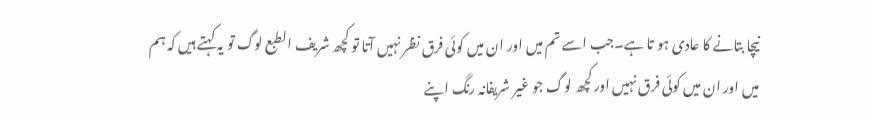نیچا بتانے کا عادی ہو تا ہے۔جب اسے تم میں اور ان میں کوئی فرق نظر نہیں آتا تو کچھ شریف الطبع لوگ تو یہ کہتے ہیں کہ ہم میں اور ان میں کوئی فرق نہیں اور کچھ لوگ جو غیر شریفانہ رنگ اپنے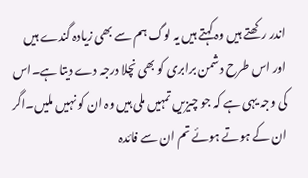اندر رکھتے ہیں وہ کہتے ہیں یہ لوگ ہم سے بھی زیادہ گندے ہیں اور اس طرح دشمن برابری کو بھی نچلا درجہ دے دیتا ہے۔اس کی وجہ یہی ہے کہ جو چیزیں تمہیں ملی ہیں وہ ان کو نہیں ملیں۔اگر ان کے ہوتے ہوئے تم ان سے فائدہ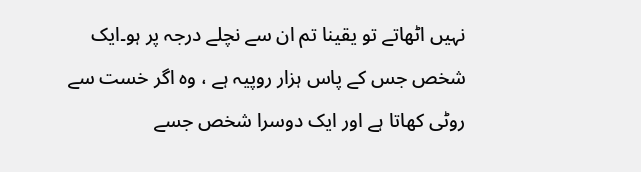نہیں اٹھاتے تو یقینا تم ان سے نچلے درجہ پر ہو۔ایک شخص جس کے پاس ہزار روپیہ ہے ، وہ اگر خست سے روٹی کھاتا ہے اور ایک دوسرا شخص جسے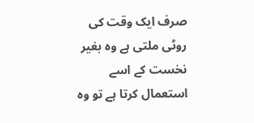صرف ایک وقت کی روٹی ملتی ہے وہ بغیر نخست کے اسے استعمال کرتا ہے تو وہ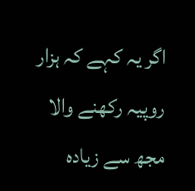اگر یہ کہے کہ ہزار روپیہ رکھنے والا مجھ سے زیادہ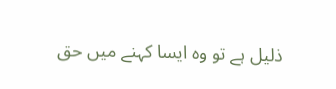ذلیل ہے تو وہ ایسا کہنے میں حق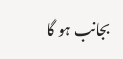بجانب ہو گا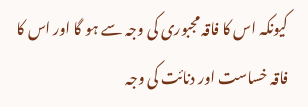کیونکہ اس کا فاقہ مجبوری کی وجہ سے ہو گا اور اس کا فاقہ خساست اور دنائت کی وجہ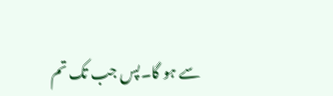سے ہو گا۔پس جب تک تم